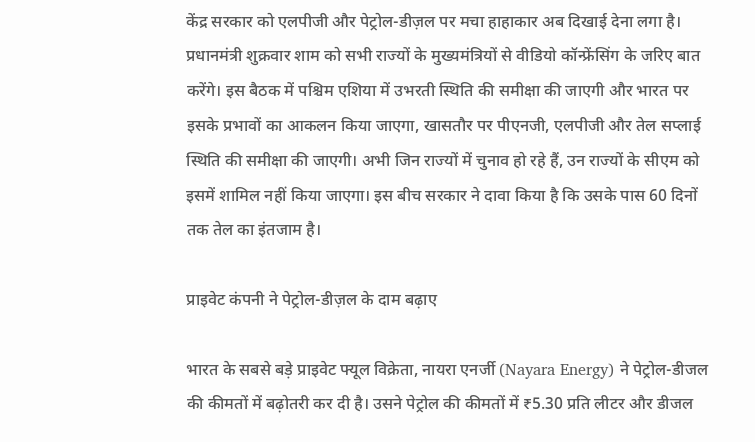केंद्र सरकार को एलपीजी और पेट्रोल-डीज़ल पर मचा हाहाकार अब दिखाई देना लगा है। प्रधानमंत्री शुक्रवार शाम को सभी राज्यों के मुख्यमंत्रियों से वीडियो कॉन्फ्रेंसिंग के जरिए बात करेंगे। इस बैठक में पश्चिम एशिया में उभरती स्थिति की समीक्षा की जाएगी और भारत पर इसके प्रभावों का आकलन किया जाएगा, खासतौर पर पीएनजी, एलपीजी और तेल सप्लाई स्थिति की समीक्षा की जाएगी। अभी जिन राज्यों में चुनाव हो रहे हैं, उन राज्यों के सीएम को इसमें शामिल नहीं किया जाएगा। इस बीच सरकार ने दावा किया है कि उसके पास 60 दिनों तक तेल का इंतजाम है।

प्राइवेट कंपनी ने पेट्रोल-डीज़ल के दाम बढ़ाए

भारत के सबसे बड़े प्राइवेट फ्यूल विक्रेता, नायरा एनर्जी (Nayara Energy) ने पेट्रोल-डीजल की कीमतों में बढ़ोतरी कर दी है। उसने पेट्रोल की कीमतों में ₹5.30 प्रति लीटर और डीजल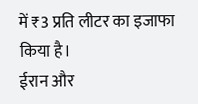में ₹3 प्रति लीटर का इजाफा किया है।
ईरान और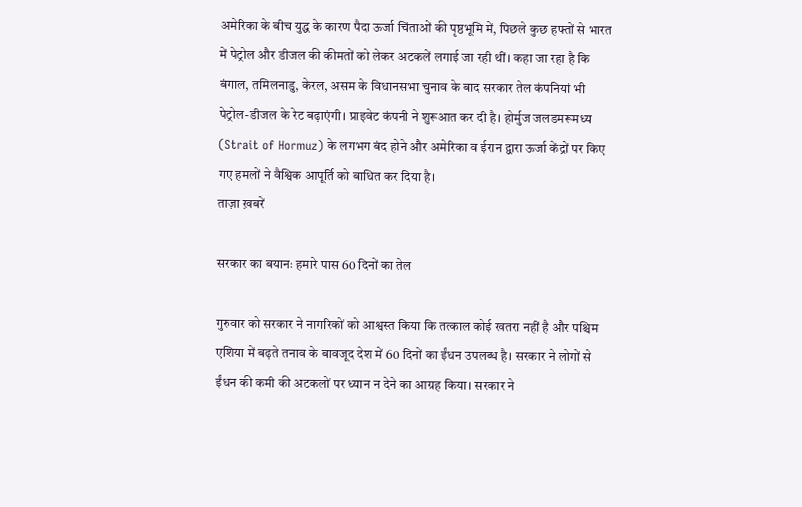अमेरिका के बीच युद्ध के कारण पैदा ऊर्जा चिंताओं की पृष्ठभूमि में, पिछले कुछ हफ्तों से भारत में पेट्रोल और डीजल की कीमतों को लेकर अटकलें लगाई जा रही थीं। कहा जा रहा है कि बंगाल, तमिलनाडु, केरल, असम के विधानसभा चुनाव के बाद सरकार तेल कंपनियां भी पेट्रोल-डीजल के रेट बढ़ाएंगी। प्राइवेट कंपनी ने शुरूआत कर दी है। होर्मुज जलडमरूमध्य (Strait of Hormuz) के लगभग बंद होने और अमेरिका व ईरान द्वारा ऊर्जा केंद्रों पर किए गए हमलों ने वैश्विक आपूर्ति को बाधित कर दिया है।
ताज़ा ख़बरें

सरकार का बयानः हमारे पास 60 दिनों का तेल

गुरुवार को सरकार ने नागरिकों को आश्वस्त किया कि तत्काल कोई खतरा नहीं है और पश्चिम एशिया में बढ़ते तनाव के बावजूद देश में 60 दिनों का ईंधन उपलब्ध है। सरकार ने लोगों से ईंधन की कमी की अटकलों पर ध्यान न देने का आग्रह किया। सरकार ने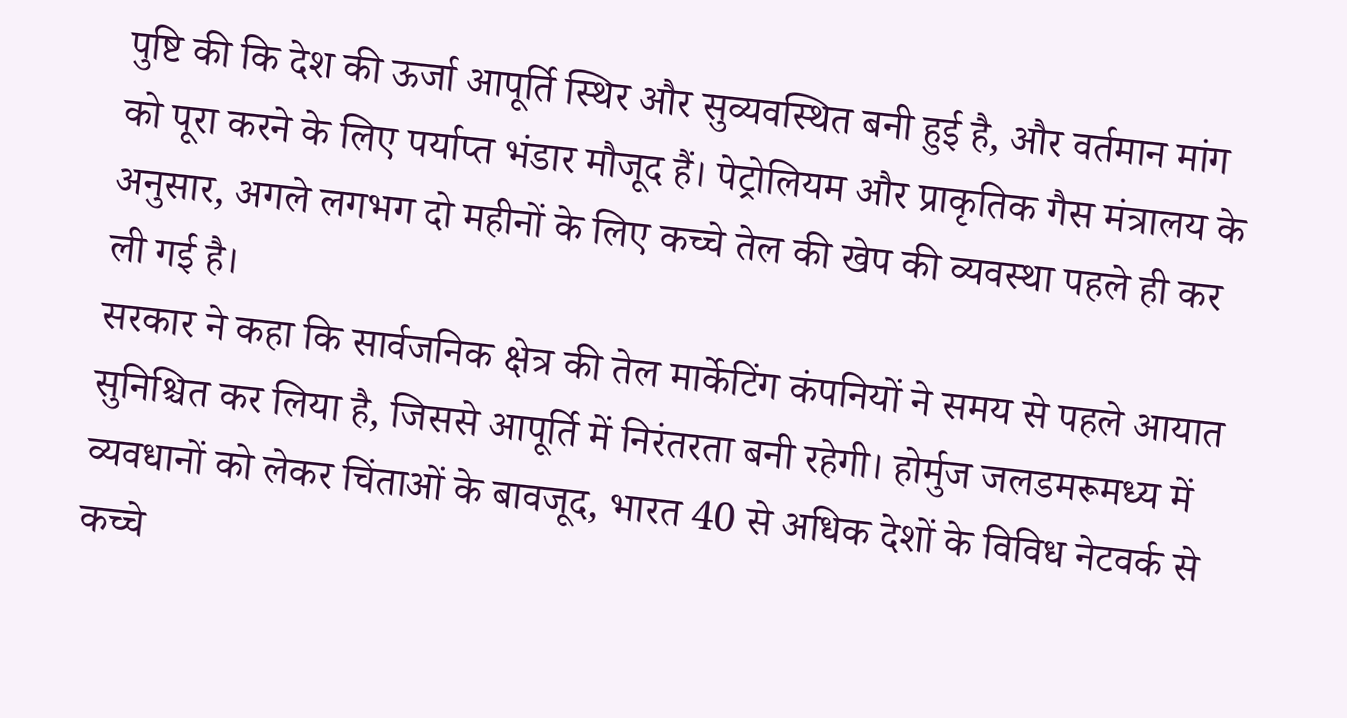पुष्टि की कि देश की ऊर्जा आपूर्ति स्थिर और सुव्यवस्थित बनी हुई है, और वर्तमान मांग को पूरा करने के लिए पर्याप्त भंडार मौजूद हैं। पेट्रोलियम और प्राकृतिक गैस मंत्रालय के अनुसार, अगले लगभग दो महीनों के लिए कच्चे तेल की खेप की व्यवस्था पहले ही कर ली गई है।
सरकार ने कहा कि सार्वजनिक क्षेत्र की तेल मार्केटिंग कंपनियों ने समय से पहले आयात सुनिश्चित कर लिया है, जिससे आपूर्ति में निरंतरता बनी रहेगी। होर्मुज जलडमरूमध्य में व्यवधानों को लेकर चिंताओं के बावजूद, भारत 40 से अधिक देशों के विविध नेटवर्क से कच्चे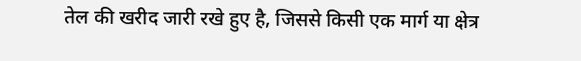तेल की खरीद जारी रखे हुए है, जिससे किसी एक मार्ग या क्षेत्र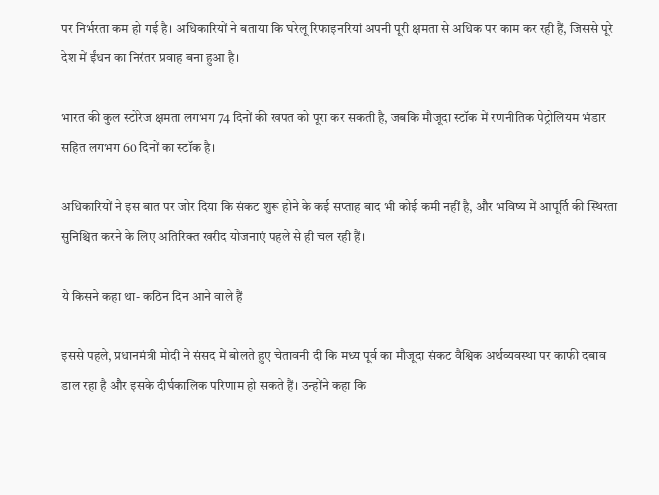पर निर्भरता कम हो गई है। अधिकारियों ने बताया कि घरेलू रिफाइनरियां अपनी पूरी क्षमता से अधिक पर काम कर रही हैं, जिससे पूरे देश में ईंधन का निरंतर प्रवाह बना हुआ है।

भारत की कुल स्टोरेज क्षमता लगभग 74 दिनों की खपत को पूरा कर सकती है, जबकि मौजूदा स्टॉक में रणनीतिक पेट्रोलियम भंडार सहित लगभग 60 दिनों का स्टॉक है।

अधिकारियों ने इस बात पर जोर दिया कि संकट शुरू होने के कई सप्ताह बाद भी कोई कमी नहीं है, और भविष्य में आपूर्ति की स्थिरता सुनिश्चित करने के लिए अतिरिक्त खरीद योजनाएं पहले से ही चल रही हैं।

ये किसने कहा था- कठिन दिन आने वाले हैं

इससे पहले, प्रधानमंत्री मोदी ने संसद में बोलते हुए चेतावनी दी कि मध्य पूर्व का मौजूदा संकट वैश्विक अर्थव्यवस्था पर काफी दबाव डाल रहा है और इसके दीर्घकालिक परिणाम हो सकते हैं। उन्होंने कहा कि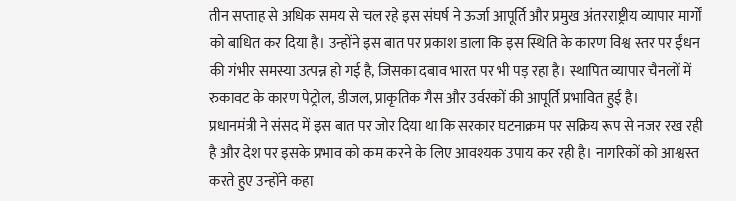तीन सप्ताह से अधिक समय से चल रहे इस संघर्ष ने ऊर्जा आपूर्ति और प्रमुख अंतरराष्ट्रीय व्यापार मार्गों को बाधित कर दिया है। उन्होंने इस बात पर प्रकाश डाला कि इस स्थिति के कारण विश्व स्तर पर ईंधन की गंभीर समस्या उत्पन्न हो गई है, जिसका दबाव भारत पर भी पड़ रहा है। स्थापित व्यापार चैनलों में रुकावट के कारण पेट्रोल, डीजल, प्राकृतिक गैस और उर्वरकों की आपूर्ति प्रभावित हुई है।
प्रधानमंत्री ने संसद में इस बात पर जोर दिया था कि सरकार घटनाक्रम पर सक्रिय रूप से नजर रख रही है और देश पर इसके प्रभाव को कम करने के लिए आवश्यक उपाय कर रही है। नागरिकों को आश्वस्त करते हुए उन्होंने कहा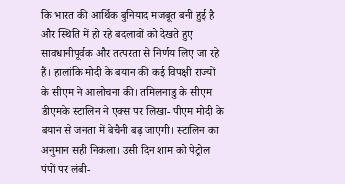कि भारत की आर्थिक बुनियाद मजबूत बनी हुई है और स्थिति में हो रहे बदलावों को देखते हुए सावधानीपूर्वक और तत्परता से निर्णय लिए जा रहे हैं। हालांकि मोदी के बयान की कई विपक्षी राज्यों के सीएम ने आलोचना की। तमिलनाडु के सीएम डीएमके स्टालिन ने एक्स पर लिखा- पीएम मोदी के बयान से जनता में बेचैनी बढ़ जाएगी। स्टालिन का अनुमान सही निकला। उसी दिन शाम को पेट्रोल पंपों पर लंबी-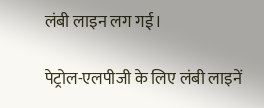लंबी लाइन लग गई।

पेट्रोल-एलपीजी के लिए लंबी लाइनें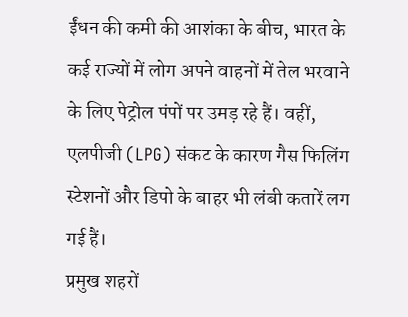ईंधन की कमी की आशंका के बीच, भारत के कई राज्यों में लोग अपने वाहनों में तेल भरवाने के लिए पेट्रोल पंपों पर उमड़ रहे हैं। वहीं, एलपीजी (LPG) संकट के कारण गैस फिलिंग स्टेशनों और डिपो के बाहर भी लंबी कतारें लग गई हैं।
प्रमुख शहरों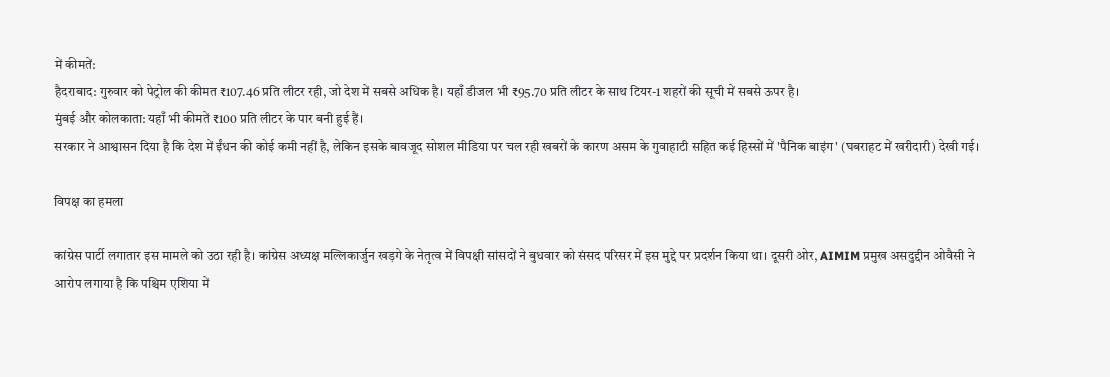में कीमतें:
हैदराबाद: गुरुवार को पेट्रोल की कीमत ₹107.46 प्रति लीटर रही, जो देश में सबसे अधिक है। यहाँ डीजल भी ₹95.70 प्रति लीटर के साथ टियर-1 शहरों की सूची में सबसे ऊपर है।
मुंबई और कोलकाता: यहाँ भी कीमतें ₹100 प्रति लीटर के पार बनी हुई हैं।
सरकार ने आश्वासन दिया है कि देश में ईंधन की कोई कमी नहीं है, लेकिन इसके बावजूद सोशल मीडिया पर चल रही खबरों के कारण असम के गुवाहाटी सहित कई हिस्सों में 'पैनिक बाइंग' (घबराहट में खरीदारी) देखी गई।

विपक्ष का हमला

कांग्रेस पार्टी लगातार इस मामले को उठा रही है। कांग्रेस अध्यक्ष मल्लिकार्जुन खड़गे के नेतृत्व में विपक्षी सांसदों ने बुधवार को संसद परिसर में इस मुद्दे पर प्रदर्शन किया था। दूसरी ओर, AIMIM प्रमुख असदुद्दीन ओवैसी ने आरोप लगाया है कि पश्चिम एशिया में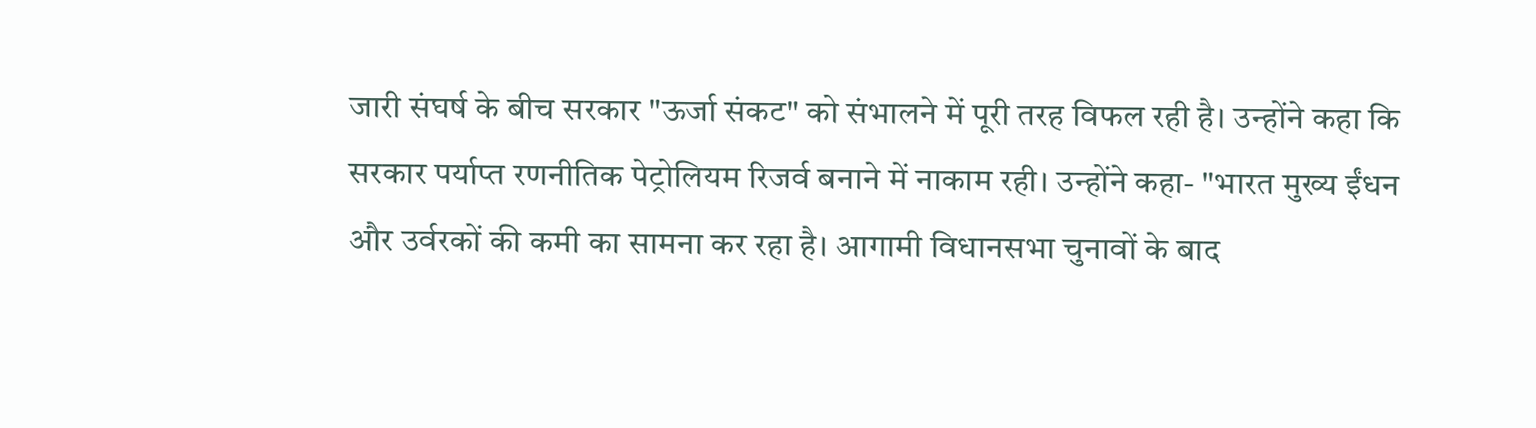जारी संघर्ष के बीच सरकार "ऊर्जा संकट" को संभालने में पूरी तरह विफल रही है। उन्होंने कहा कि सरकार पर्याप्त रणनीतिक पेट्रोलियम रिजर्व बनाने में नाकाम रही। उन्होंने कहा- "भारत मुख्य ईंधन और उर्वरकों की कमी का सामना कर रहा है। आगामी विधानसभा चुनावों के बाद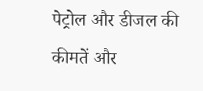पेट्रोल और डीजल की कीमतें और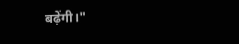बढ़ेंगी।"